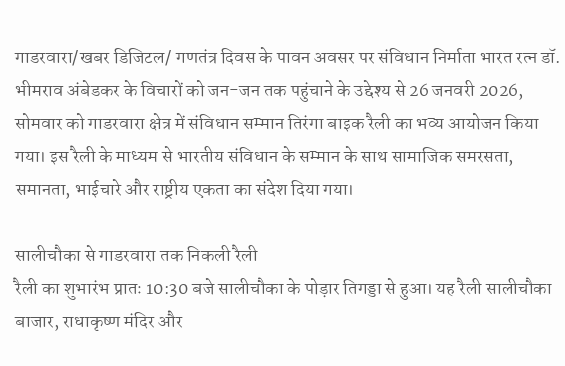गाडरवारा/खबर डिजिटल/ गणतंत्र दिवस के पावन अवसर पर संविधान निर्माता भारत रत्न डॉ. भीमराव अंबेडकर के विचारों को जन-जन तक पहुंचाने के उद्देश्य से 26 जनवरी 2026, सोमवार को गाडरवारा क्षेत्र में संविधान सम्मान तिरंगा बाइक रैली का भव्य आयोजन किया गया। इस रैली के माध्यम से भारतीय संविधान के सम्मान के साथ सामाजिक समरसता, समानता, भाईचारे और राष्ट्रीय एकता का संदेश दिया गया।

सालीचौका से गाडरवारा तक निकली रैली
रैली का शुभारंभ प्रातः 10:30 बजे सालीचौका के पोड़ार तिगड्डा से हुआ। यह रैली सालीचौका बाजार, राधाकृष्ण मंदिर और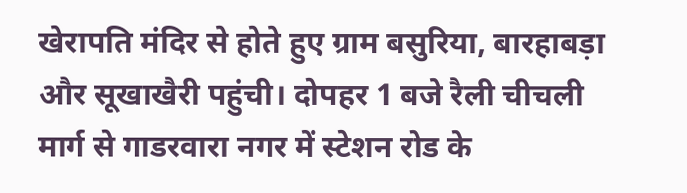खेरापति मंदिर से होते हुए ग्राम बसुरिया, बारहाबड़ा और सूखाखैरी पहुंची। दोपहर 1 बजे रैली चीचली मार्ग से गाडरवारा नगर में स्टेशन रोड के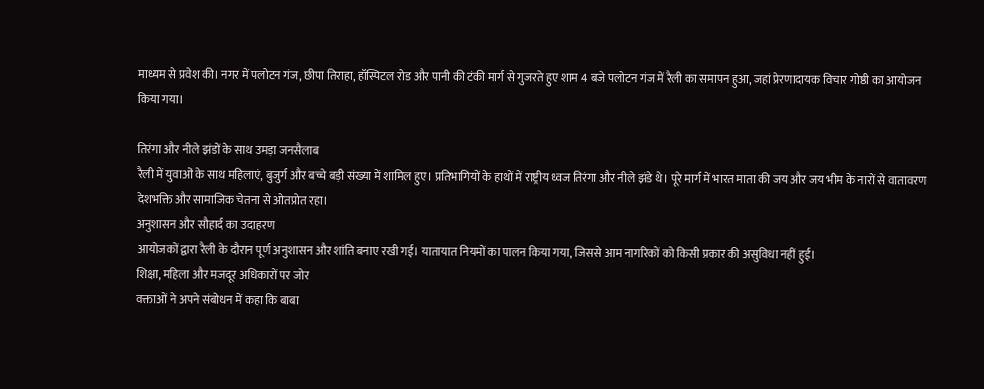माध्यम से प्रवेश की। नगर में पलोटन गंज, छीपा तिराहा, हॉस्पिटल रोड और पानी की टंकी मार्ग से गुजरते हुए शाम 4 बजे पलोटन गंज में रैली का समापन हुआ, जहां प्रेरणादायक विचार गोष्ठी का आयोजन किया गया।

तिरंगा और नीले झंडों के साथ उमड़ा जनसैलाब
रैली में युवाओं के साथ महिलाएं, बुजुर्ग और बच्चे बड़ी संख्या में शामिल हुए। प्रतिभागियों के हाथों में राष्ट्रीय ध्वज तिरंगा और नीले झंडे थे। पूरे मार्ग में भारत माता की जय और जय भीम के नारों से वातावरण देशभक्ति और सामाजिक चेतना से ओतप्रोत रहा।
अनुशासन और सौहार्द का उदाहरण
आयोजकों द्वारा रैली के दौरान पूर्ण अनुशासन और शांति बनाए रखी गई। यातायात नियमों का पालन किया गया, जिससे आम नागरिकों को किसी प्रकार की असुविधा नहीं हुई।
शिक्षा, महिला और मजदूर अधिकारों पर जोर
वक्ताओं ने अपने संबोधन में कहा कि बाबा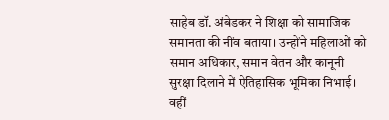साहेब डॉ. अंबेडकर ने शिक्षा को सामाजिक समानता की नींव बताया। उन्होंने महिलाओं को समान अधिकार, समान वेतन और कानूनी सुरक्षा दिलाने में ऐतिहासिक भूमिका निभाई। वहीं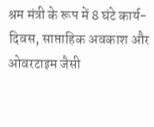श्रम मंत्री के रूप में 8 घंटे कार्य-दिवस, साप्ताहिक अवकाश और ओवरटाइम जैसी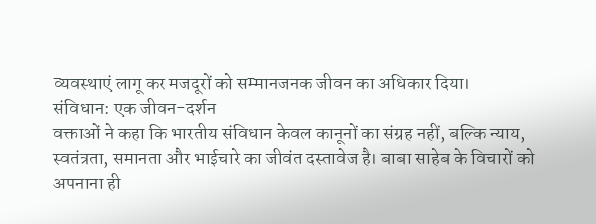व्यवस्थाएं लागू कर मजदूरों को सम्मानजनक जीवन का अधिकार दिया।
संविधान: एक जीवन-दर्शन
वक्ताओं ने कहा कि भारतीय संविधान केवल कानूनों का संग्रह नहीं, बल्कि न्याय, स्वतंत्रता, समानता और भाईचारे का जीवंत दस्तावेज है। बाबा साहेब के विचारों को अपनाना ही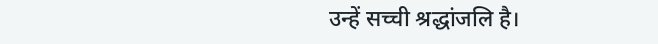उन्हें सच्ची श्रद्धांजलि है।